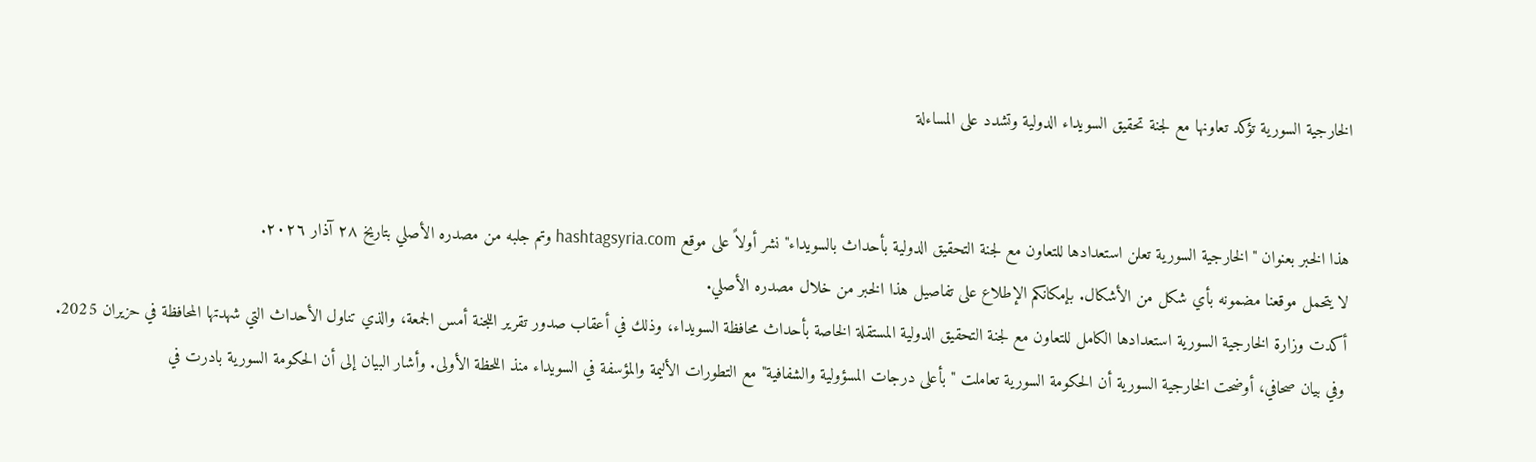الخارجية السورية تؤكد تعاونها مع لجنة تحقيق السويداء الدولية وتشدد على المساءلة


هذا الخبر بعنوان "الخارجية السورية تعلن استعدادها للتعاون مع لجنة التحقيق الدولية بأحداث بالسويداء" نشر أولاً على موقع hashtagsyria.com وتم جلبه من مصدره الأصلي بتاريخ ٢٨ آذار ٢٠٢٦.
لا يتحمل موقعنا مضمونه بأي شكل من الأشكال. بإمكانكم الإطلاع على تفاصيل هذا الخبر من خلال مصدره الأصلي.
أكدت وزارة الخارجية السورية استعدادها الكامل للتعاون مع لجنة التحقيق الدولية المستقلة الخاصة بأحداث محافظة السويداء، وذلك في أعقاب صدور تقرير اللجنة أمس الجمعة، والذي تناول الأحداث التي شهدتها المحافظة في حزيران 2025.
وفي بيان صحافي، أوضحت الخارجية السورية أن الحكومة السورية تعاملت "بأعلى درجات المسؤولية والشفافية" مع التطورات الأليمة والمؤسفة في السويداء منذ اللحظة الأولى. وأشار البيان إلى أن الحكومة السورية بادرت في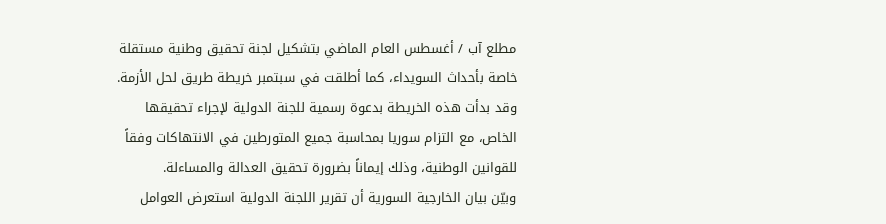مطلع آب / أغسطس العام الماضي بتشكيل لجنة تحقيق وطنية مستقلة خاصة بأحداث السويداء، كما أطلقت في سبتمبر خريطة طريق لحل الأزمة. وقد بدأت هذه الخريطة بدعوة رسمية للجنة الدولية لإجراء تحقيقها الخاص، مع التزام سوريا بمحاسبة جميع المتورطين في الانتهاكات وفقاً للقوانين الوطنية، وذلك إيماناً بضرورة تحقيق العدالة والمساءلة.
وبيّن بيان الخارجية السورية أن تقرير اللجنة الدولية استعرض العوامل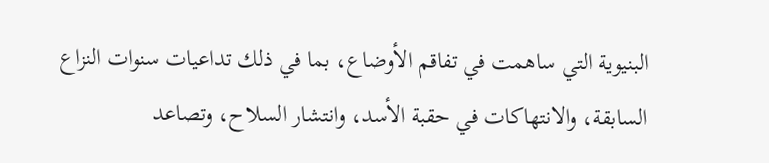البنيوية التي ساهمت في تفاقم الأوضاع، بما في ذلك تداعيات سنوات النزاع السابقة، والانتهاكات في حقبة الأسد، وانتشار السلاح، وتصاعد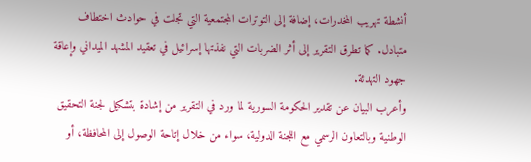أنشطة تهريب المخدرات، إضافة إلى التوترات المجتمعية التي تجلت في حوادث اختطاف متبادل. كما تطرق التقرير إلى أثر الضربات التي نفذتها إسرائيل في تعقيد المشهد الميداني وإعاقة جهود التهدئة.
وأعرب البيان عن تقدير الحكومة السورية لما ورد في التقرير من إشادة بتشكيل لجنة التحقيق الوطنية وبالتعاون الرسمي مع اللجنة الدولية، سواء من خلال إتاحة الوصول إلى المحافظة، أو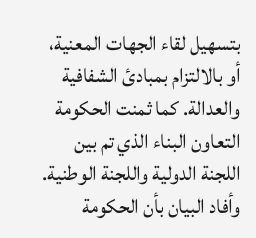بتسهيل لقاء الجهات المعنية، أو بالالتزام بمبادئ الشفافية والعدالة. كما ثمنت الحكومة التعاون البناء الذي تم بين اللجنة الدولية واللجنة الوطنية.
وأفاد البيان بأن الحكومة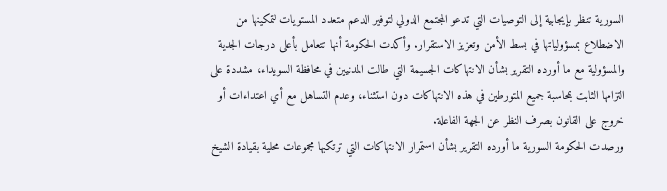السورية تنظر بإيجابية إلى التوصيات التي تدعو المجتمع الدولي لتوفير الدعم متعدد المستويات لتمكينها من الاضطلاع بمسؤولياتها في بسط الأمن وتعزيز الاستقرار. وأكدت الحكومة أنها تتعامل بأعلى درجات الجدية والمسؤولية مع ما أورده التقرير بشأن الانتهاكات الجسيمة التي طالت المدنيين في محافظة السويداء، مشددة على التزامها الثابت بمحاسبة جميع المتورطين في هذه الانتهاكات دون استثناء، وعدم التساهل مع أي اعتداءات أو خروج على القانون بصرف النظر عن الجهة الفاعلة.
ورصدت الحكومة السورية ما أورده التقرير بشأن استمرار الانتهاكات التي ترتكبها مجموعات محلية بقيادة الشيخ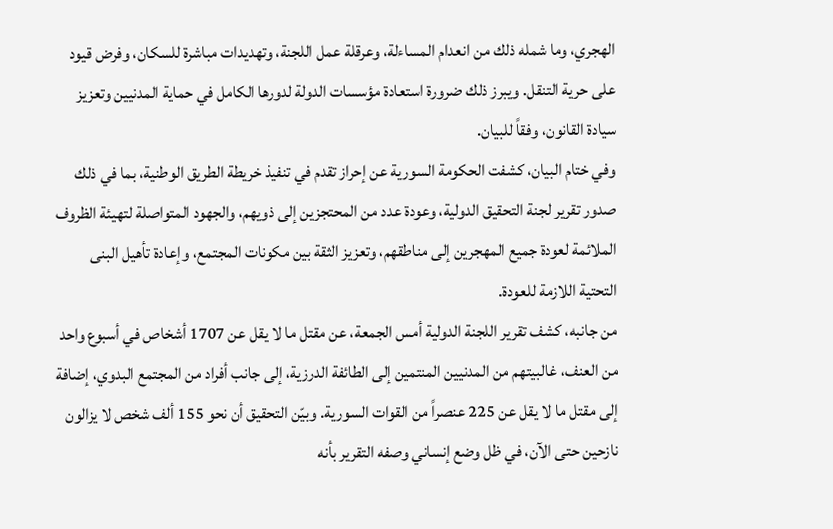الهجري، وما شمله ذلك من انعدام المساءلة، وعرقلة عمل اللجنة، وتهديدات مباشرة للسكان، وفرض قيود على حرية التنقل. ويبرز ذلك ضرورة استعادة مؤسسات الدولة لدورها الكامل في حماية المدنيين وتعزيز سيادة القانون، وفقاً للبيان.
وفي ختام البيان، كشفت الحكومة السورية عن إحراز تقدم في تنفيذ خريطة الطريق الوطنية، بما في ذلك صدور تقرير لجنة التحقيق الدولية، وعودة عدد من المحتجزين إلى ذويهم، والجهود المتواصلة لتهيئة الظروف الملائمة لعودة جميع المهجرين إلى مناطقهم، وتعزيز الثقة بين مكونات المجتمع، وإعادة تأهيل البنى التحتية اللازمة للعودة.
من جانبه، كشف تقرير اللجنة الدولية أمس الجمعة، عن مقتل ما لا يقل عن 1707 أشخاص في أسبوع واحد من العنف، غالبيتهم من المدنيين المنتمين إلى الطائفة الدرزية، إلى جانب أفراد من المجتمع البدوي، إضافة إلى مقتل ما لا يقل عن 225 عنصراً من القوات السورية. وبيّن التحقيق أن نحو 155 ألف شخص لا يزالون نازحين حتى الآن، في ظل وضع إنساني وصفه التقرير بأنه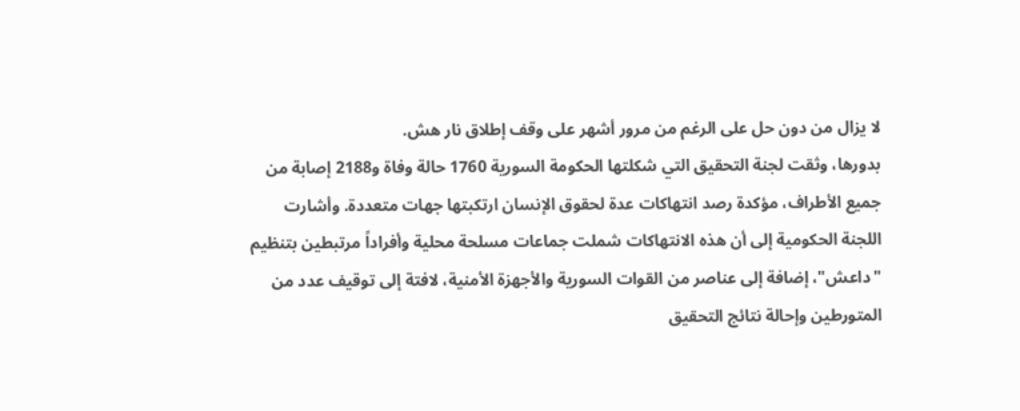لا يزال من دون حل على الرغم من مرور أشهر على وقف إطلاق نار هش.
بدورها، وثقت لجنة التحقيق التي شكلتها الحكومة السورية 1760 حالة وفاة و2188 إصابة من جميع الأطراف، مؤكدة رصد انتهاكات عدة لحقوق الإنسان ارتكبتها جهات متعددة. وأشارت اللجنة الحكومية إلى أن هذه الانتهاكات شملت جماعات مسلحة محلية وأفراداً مرتبطين بتنظيم "داعش"، إضافة إلى عناصر من القوات السورية والأجهزة الأمنية، لافتة إلى توقيف عدد من المتورطين وإحالة نتائج التحقيق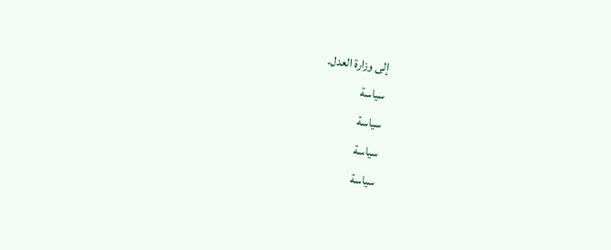إلى وزارة العدل.
سياسة
سياسة
سياسة
سياسة